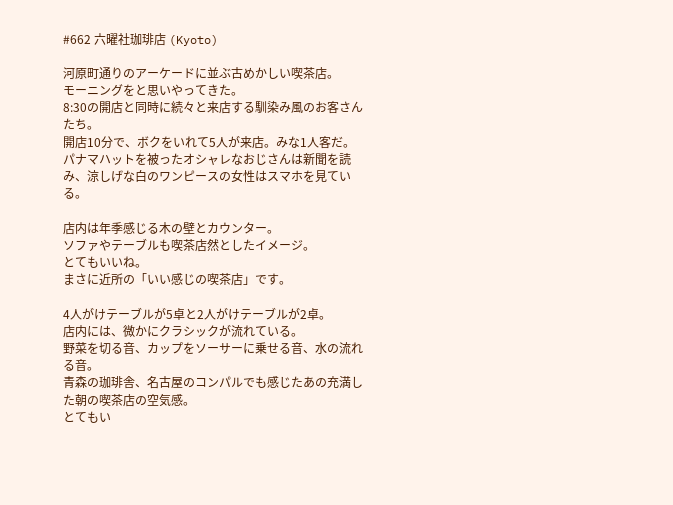#662 六曜社珈琲店 (Kyoto)

河原町通りのアーケードに並ぶ古めかしい喫茶店。
モーニングをと思いやってきた。
8:30の開店と同時に続々と来店する馴染み風のお客さんたち。
開店10分で、ボクをいれて5人が来店。みな1人客だ。
パナマハットを被ったオシャレなおじさんは新聞を読み、涼しげな白のワンピースの女性はスマホを見ている。

店内は年季感じる木の壁とカウンター。
ソファやテーブルも喫茶店然としたイメージ。
とてもいいね。
まさに近所の「いい感じの喫茶店」です。

4人がけテーブルが5卓と2人がけテーブルが2卓。
店内には、微かにクラシックが流れている。
野菜を切る音、カップをソーサーに乗せる音、水の流れる音。
青森の珈琲舎、名古屋のコンパルでも感じたあの充満した朝の喫茶店の空気感。
とてもい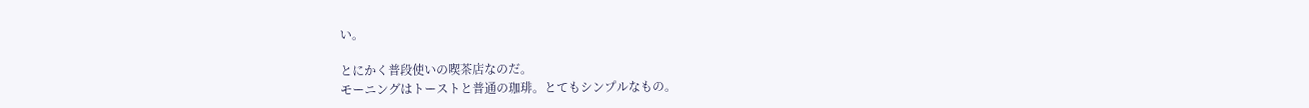い。

とにかく普段使いの喫茶店なのだ。
モーニングはトーストと普通の珈琲。とてもシンプルなもの。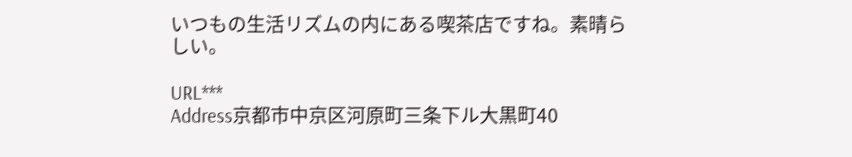いつもの生活リズムの内にある喫茶店ですね。素晴らしい。

URL***
Address京都市中京区河原町三条下ル大黒町40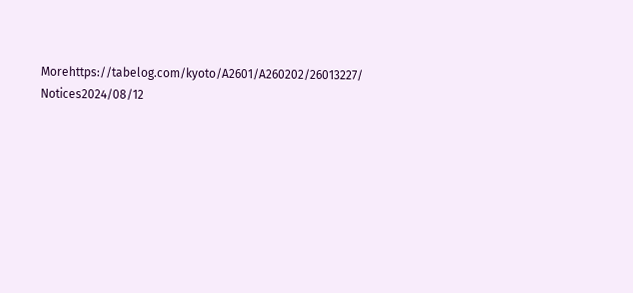Morehttps://tabelog.com/kyoto/A2601/A260202/26013227/
Notices2024/08/12